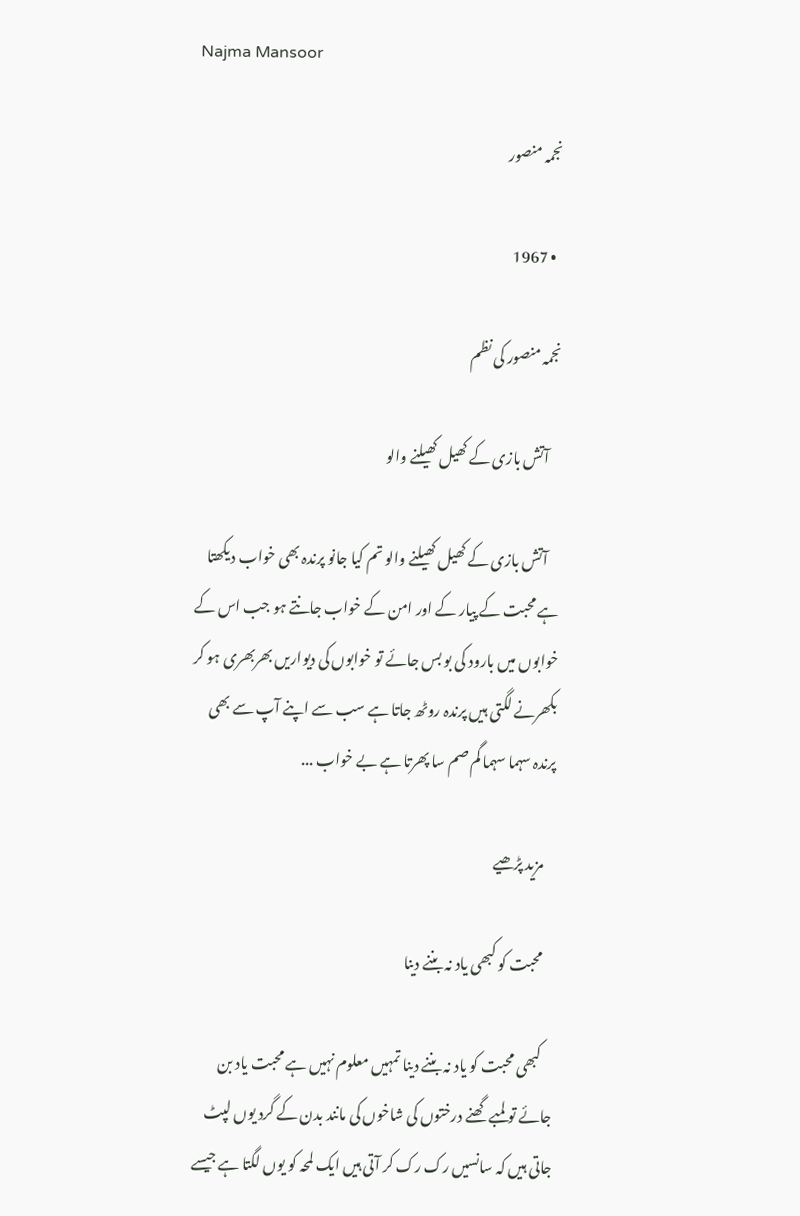Najma Mansoor

نجمہ منصور

  • 1967

نجمہ منصور کی نظم

    آتش بازی کے کھیل کھیلنے والو

    آتش بازی کے کھیل کھیلنے والو تم کیا جانو پرندہ بھی خواب دیکھتا ہے محبت کے پیار کے اور امن کے خواب جانتے ہو جب اس کے خوابوں میں بارود کی بو بس جائے تو خوابوں کی دیواریں بھربھری ہو کر بکھرنے لگتی ہیں پرندہ روٹھ جاتا ہے سب سے اپنے آپ سے بھی پرندہ سہما سہما گم صم سا پھرتا ہے بے خواب ...

    مزید پڑھیے

    محبت کو کبھی یاد نہ بننے دینا

    کبھی محبت کو یاد نہ بننے دینا تمہیں معلوم نہیں ہے محبت یاد بن جائے تو لمبے گھنے درختوں کی شاخوں کی مانند بدن کے گرد یوں لپٹ جاتی ہیں کہ سانسیں رک رک کر آتی ہیں ایک لمحہ کو یوں لگتا ہے جیسے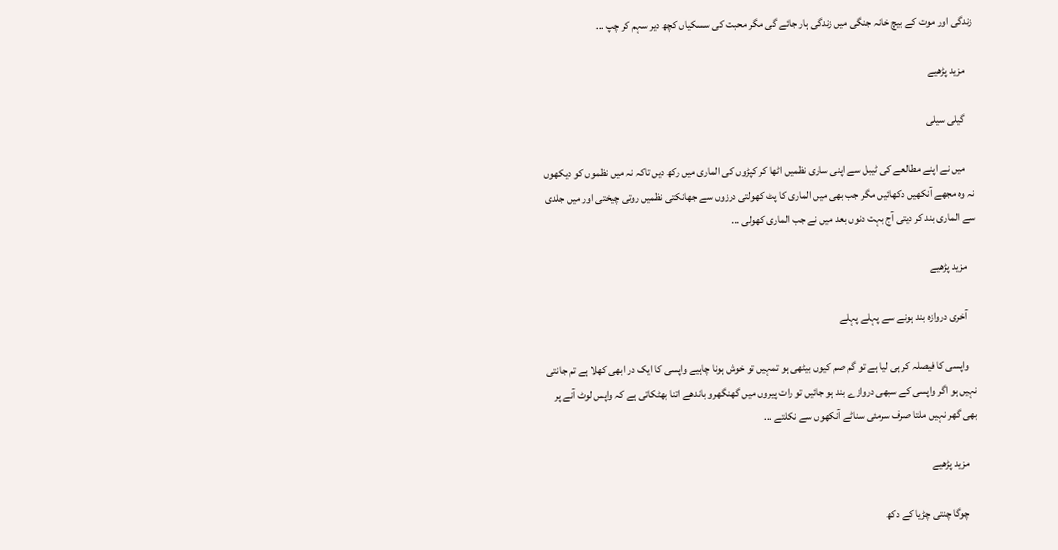زندگی اور موت کے بیچ خانہ جنگی میں زندگی ہار جائے گی مگر محبت کی سسکیاں کچھ دیر سہم کر چپ ...

    مزید پڑھیے

    گیلی سیلی

    میں نے اپنے مطالعے کی ٹیبل سے اپنی ساری نظمیں اٹھا کر کپڑوں کی الماری میں رکھ دیں تاکہ نہ میں نظموں کو دیکھوں نہ وہ مجھے آنکھیں دکھائیں مگر جب بھی میں الماری کا پٹ کھولتی درزوں سے جھانکتی نظمیں روتی چیختی اور میں جلدی سے الماری بند کر دیتی آج بہت دنوں بعد میں نے جب الماری کھولی ...

    مزید پڑھیے

    آخری دروازہ بند ہونے سے پہلے پہلے

    واپسی کا فیصلہ کر ہی لیا ہے تو گم صم کیوں بیٹھی ہو تمہیں تو خوش ہونا چاہیے واپسی کا ایک در ابھی کھلا ہے تم جانتی نہیں ہو اگر واپسی کے سبھی دروازے بند ہو جائیں تو رات پیروں میں گھنگھرو باندھے اتنا بھٹکاتی ہے کہ واپس لوٹ آنے پر بھی گھر نہیں ملتا صرف سرمئی سناٹے آنکھوں سے نکلتے ...

    مزید پڑھیے

    چوگا چنتی چڑیا کے دکھ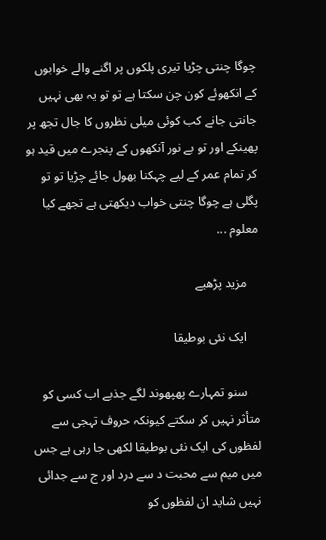چوگا چنتی چڑیا تیری پلکوں پر اگنے والے خوابوں کے انکھوئے کون چن سکتا ہے تو تو یہ بھی نہیں جانتی جانے کب کوئی میلی نظروں کا جال تجھ پر پھینکے اور تو بے نور آنکھوں کے پنجرے میں قید ہو کر تمام عمر کے لیے چہکنا بھول جائے چڑیا تو تو پگلی ہے چوگا چنتی خواب دیکھتی ہے تجھے کیا معلوم ...

    مزید پڑھیے

    ایک نئی بوطیقا

    سنو تمہارے پھپھوند لگے جذبے اب کسی کو متأثر نہیں کر سکتے کیونکہ حروف تہجی سے لفظوں کی ایک نئی بوطیقا لکھی جا رہی ہے جس میں میم سے محبت د سے درد اور ج سے جدائی نہیں شاید ان لفظوں کو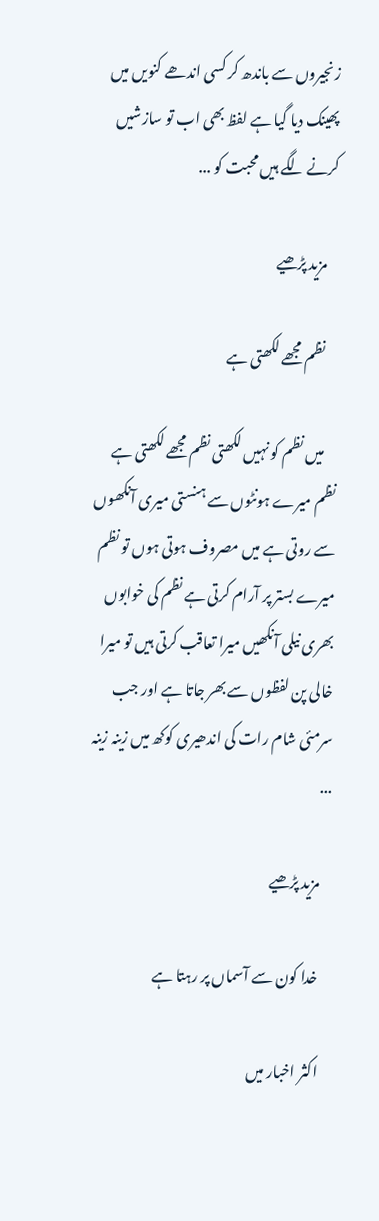زنجیروں سے باندھ کر کسی اندھے کنویں میں پھینک دیا گیا ہے لفظ بھی اب تو سازشیں کرنے لگے ہیں محبت کو ...

    مزید پڑھیے

    نظم مجھے لکھتی ہے

    میں نظم کو نہیں لکھتی نظم مجھے لکھتی ہے نظم میرے ہونٹوں سے ہنستی میری آنکھوں سے روتی ہے میں مصروف ہوتی ہوں تو نظم میرے بستر پر آرام کرتی ہے نظم کی خوابوں بھری نیلی آنکھیں میرا تعاقب کرتی ہیں تو میرا خالی پن لفظوں سے بھر جاتا ہے اور جب سرمئی شام رات کی اندھیری کوکھ میں زینہ زینہ ...

    مزید پڑھیے

    خدا کون سے آسماں پر رہتا ہے

    اکثر اخبار میں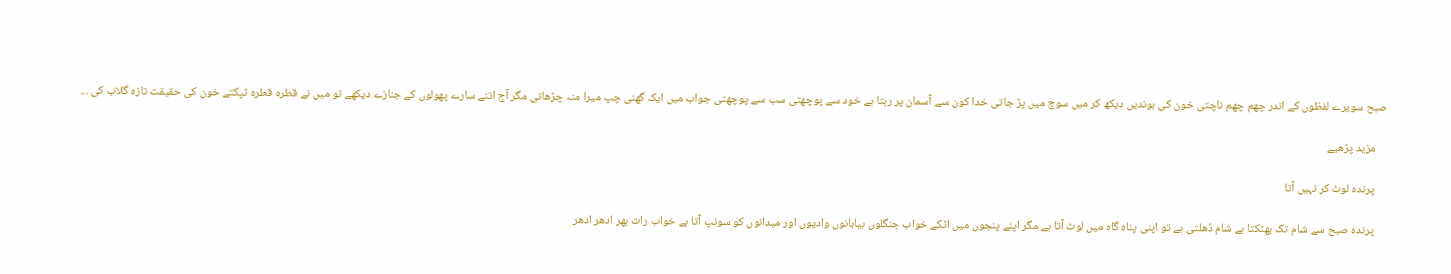صبح سویرے لفظوں کے اندر چھم چھم ناچتی خون کی بوندیں دیکھ کر میں سوچ میں پڑ جاتی خدا کون سے آسمان پر رہتا ہے خود سے پوچھتی سب سے پوچھتی جواب میں ایک گھنی چپ میرا منہ چڑھاتی مگر آج اتنے سارے پھولوں کے جنازے دیکھے تو میں نے قطرہ قطرہ ٹپکتے خون کی حقیقت تازہ گلاب کی ...

    مزید پڑھیے

    پرندہ لوٹ کر نہیں آتا

    پرندہ صبح سے شام تک بھٹکتا ہے شام ڈھلتی ہے تو اپنی پناہ گاہ میں لوٹ آتا ہے مگر اپنے پنجوں میں اٹکے خواب جنگلوں بیابانوں وادیوں اور میدانوں کو سونپ آتا ہے خواب رات بھر ادھر ادھر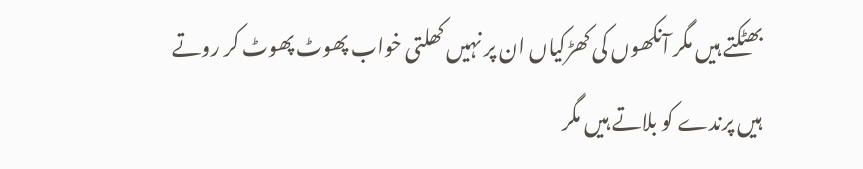بھٹکتے ہیں مگر آنکھوں کی کھڑکیاں ان پر نہیں کھلتی خواب پھوٹ پھوٹ کر روتے ہیں پرندے کو بلاتے ہیں مگر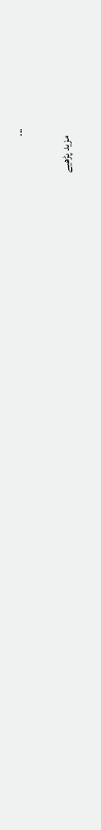...

    مزید پڑھیے